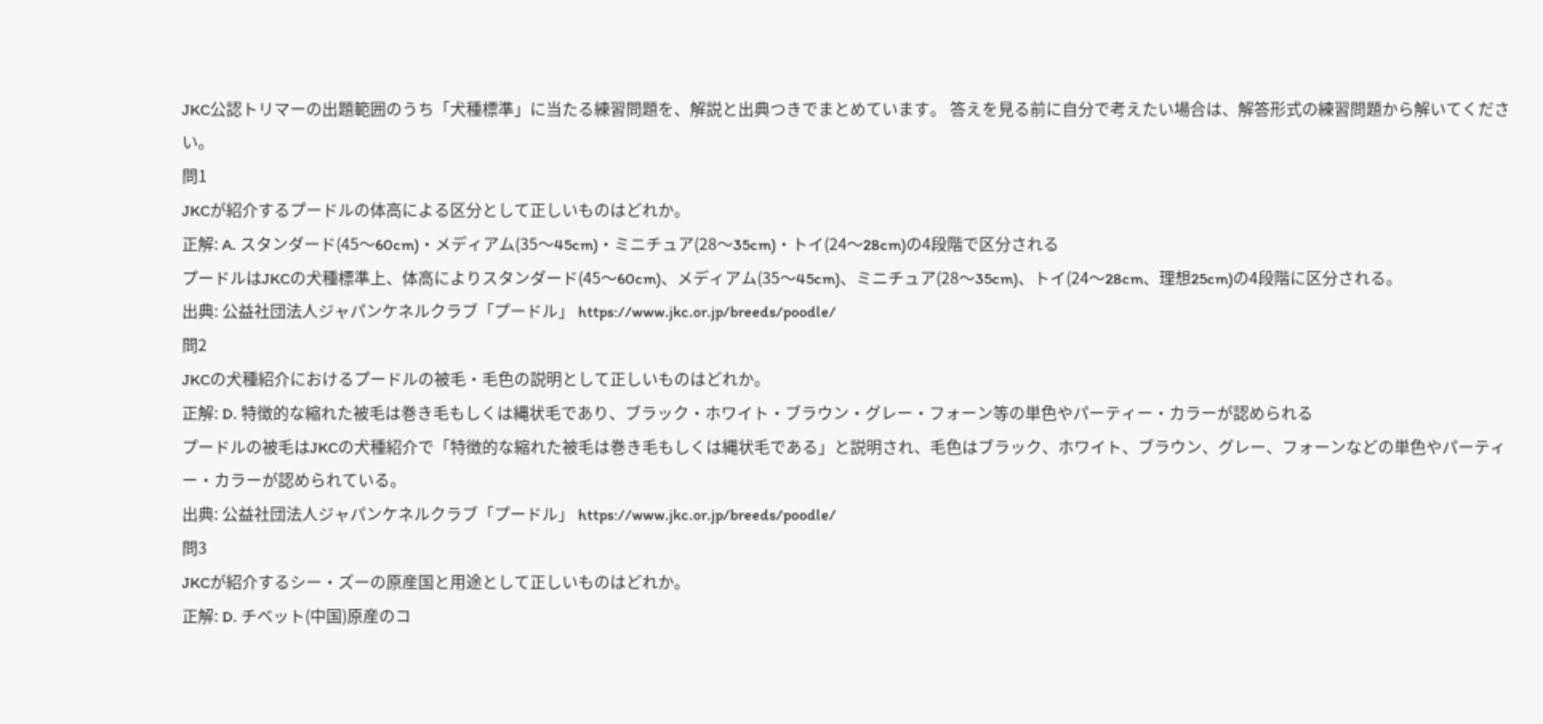JKC公認トリマーの出題範囲のうち「犬種標準」に当たる練習問題を、解説と出典つきでまとめています。 答えを見る前に自分で考えたい場合は、解答形式の練習問題から解いてください。
問1
JKCが紹介するプードルの体高による区分として正しいものはどれか。
正解: A. スタンダード(45〜60cm)・メディアム(35〜45cm)・ミニチュア(28〜35cm)・トイ(24〜28cm)の4段階で区分される
プードルはJKCの犬種標準上、体高によりスタンダード(45〜60cm)、メディアム(35〜45cm)、ミニチュア(28〜35cm)、トイ(24〜28cm、理想25cm)の4段階に区分される。
出典: 公益社団法人ジャパンケネルクラブ「プードル」 https://www.jkc.or.jp/breeds/poodle/
問2
JKCの犬種紹介におけるプードルの被毛・毛色の説明として正しいものはどれか。
正解: D. 特徴的な縮れた被毛は巻き毛もしくは縄状毛であり、ブラック・ホワイト・ブラウン・グレー・フォーン等の単色やパーティー・カラーが認められる
プードルの被毛はJKCの犬種紹介で「特徴的な縮れた被毛は巻き毛もしくは縄状毛である」と説明され、毛色はブラック、ホワイト、ブラウン、グレー、フォーンなどの単色やパーティー・カラーが認められている。
出典: 公益社団法人ジャパンケネルクラブ「プードル」 https://www.jkc.or.jp/breeds/poodle/
問3
JKCが紹介するシー・ズーの原産国と用途として正しいものはどれか。
正解: D. チベット(中国)原産のコ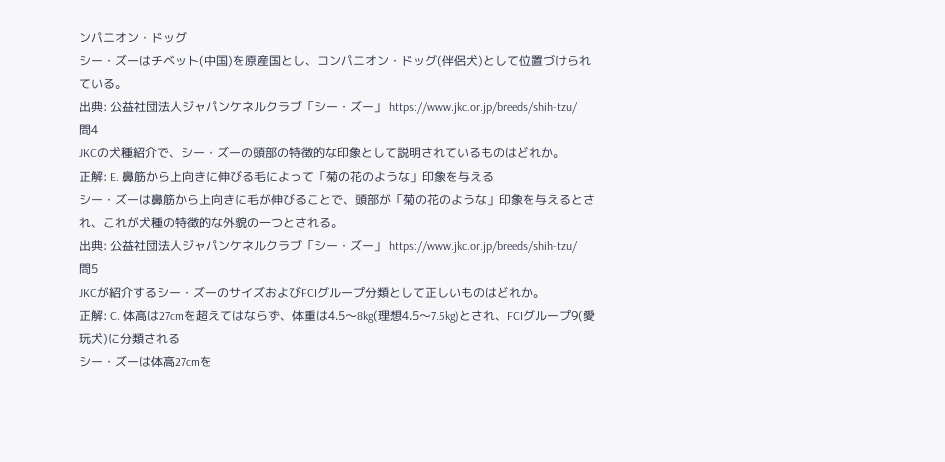ンパニオン・ドッグ
シー・ズーはチベット(中国)を原産国とし、コンパニオン・ドッグ(伴侶犬)として位置づけられている。
出典: 公益社団法人ジャパンケネルクラブ「シー・ズー」 https://www.jkc.or.jp/breeds/shih-tzu/
問4
JKCの犬種紹介で、シー・ズーの頭部の特徴的な印象として説明されているものはどれか。
正解: E. 鼻筋から上向きに伸びる毛によって「菊の花のような」印象を与える
シー・ズーは鼻筋から上向きに毛が伸びることで、頭部が「菊の花のような」印象を与えるとされ、これが犬種の特徴的な外貌の一つとされる。
出典: 公益社団法人ジャパンケネルクラブ「シー・ズー」 https://www.jkc.or.jp/breeds/shih-tzu/
問5
JKCが紹介するシー・ズーのサイズおよびFCIグループ分類として正しいものはどれか。
正解: C. 体高は27cmを超えてはならず、体重は4.5〜8kg(理想4.5〜7.5kg)とされ、FCIグループ9(愛玩犬)に分類される
シー・ズーは体高27cmを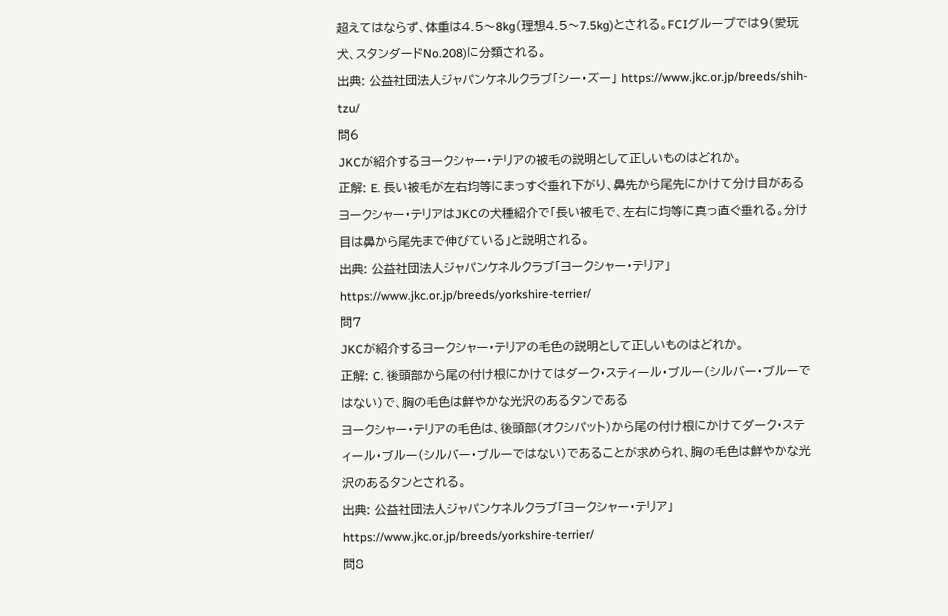超えてはならず、体重は4.5〜8kg(理想4.5〜7.5kg)とされる。FCIグループでは9(愛玩犬、スタンダードNo.208)に分類される。
出典: 公益社団法人ジャパンケネルクラブ「シー・ズー」 https://www.jkc.or.jp/breeds/shih-tzu/
問6
JKCが紹介するヨークシャー・テリアの被毛の説明として正しいものはどれか。
正解: E. 長い被毛が左右均等にまっすぐ垂れ下がり、鼻先から尾先にかけて分け目がある
ヨークシャー・テリアはJKCの犬種紹介で「長い被毛で、左右に均等に真っ直ぐ垂れる。分け目は鼻から尾先まで伸びている」と説明される。
出典: 公益社団法人ジャパンケネルクラブ「ヨークシャー・テリア」 https://www.jkc.or.jp/breeds/yorkshire-terrier/
問7
JKCが紹介するヨークシャー・テリアの毛色の説明として正しいものはどれか。
正解: C. 後頭部から尾の付け根にかけてはダーク・スティール・ブルー(シルバー・ブルーではない)で、胸の毛色は鮮やかな光沢のあるタンである
ヨークシャー・テリアの毛色は、後頭部(オクシパット)から尾の付け根にかけてダーク・スティール・ブルー(シルバー・ブルーではない)であることが求められ、胸の毛色は鮮やかな光沢のあるタンとされる。
出典: 公益社団法人ジャパンケネルクラブ「ヨークシャー・テリア」 https://www.jkc.or.jp/breeds/yorkshire-terrier/
問8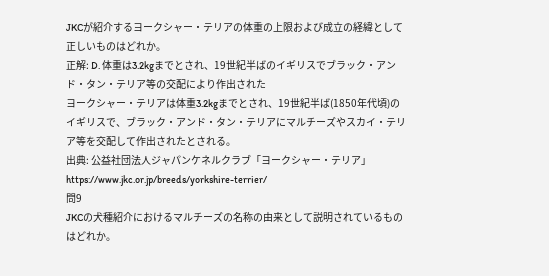JKCが紹介するヨークシャー・テリアの体重の上限および成立の経緯として正しいものはどれか。
正解: D. 体重は3.2kgまでとされ、19世紀半ばのイギリスでブラック・アンド・タン・テリア等の交配により作出された
ヨークシャー・テリアは体重3.2kgまでとされ、19世紀半ば(1850年代頃)のイギリスで、ブラック・アンド・タン・テリアにマルチーズやスカイ・テリア等を交配して作出されたとされる。
出典: 公益社団法人ジャパンケネルクラブ「ヨークシャー・テリア」 https://www.jkc.or.jp/breeds/yorkshire-terrier/
問9
JKCの犬種紹介におけるマルチーズの名称の由来として説明されているものはどれか。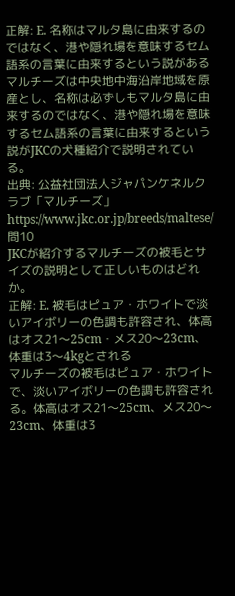正解: E. 名称はマルタ島に由来するのではなく、港や隠れ場を意味するセム語系の言葉に由来するという説がある
マルチーズは中央地中海沿岸地域を原産とし、名称は必ずしもマルタ島に由来するのではなく、港や隠れ場を意味するセム語系の言葉に由来するという説がJKCの犬種紹介で説明されている。
出典: 公益社団法人ジャパンケネルクラブ「マルチーズ」 https://www.jkc.or.jp/breeds/maltese/
問10
JKCが紹介するマルチーズの被毛とサイズの説明として正しいものはどれか。
正解: E. 被毛はピュア・ホワイトで淡いアイボリーの色調も許容され、体高はオス21〜25cm・メス20〜23cm、体重は3〜4kgとされる
マルチーズの被毛はピュア・ホワイトで、淡いアイボリーの色調も許容される。体高はオス21〜25cm、メス20〜23cm、体重は3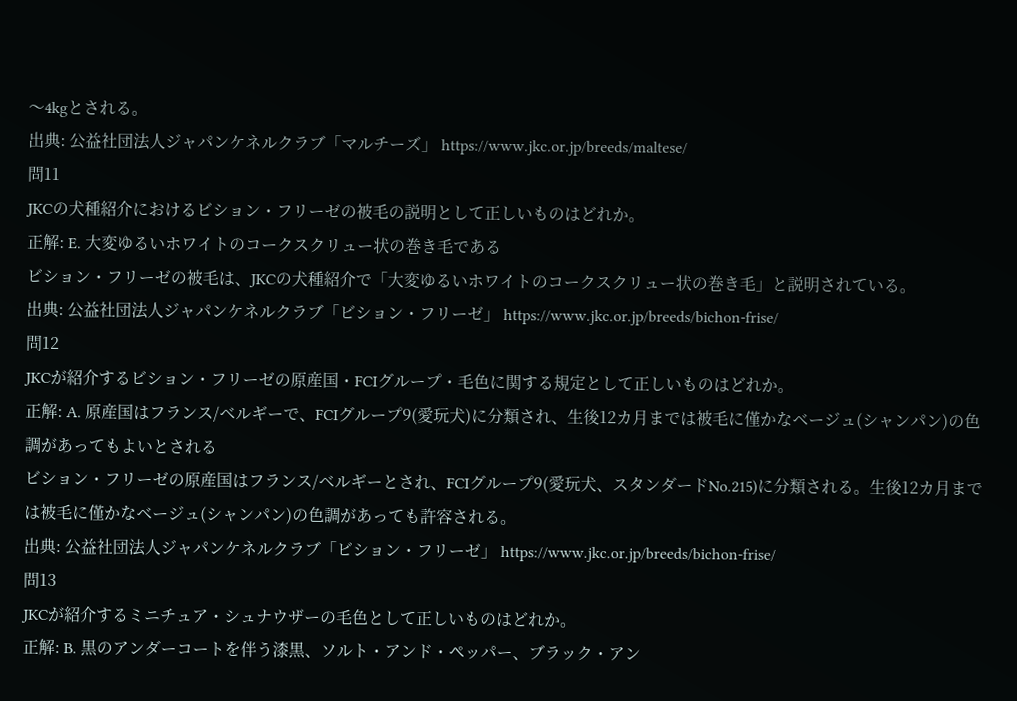〜4kgとされる。
出典: 公益社団法人ジャパンケネルクラブ「マルチーズ」 https://www.jkc.or.jp/breeds/maltese/
問11
JKCの犬種紹介におけるビション・フリーゼの被毛の説明として正しいものはどれか。
正解: E. 大変ゆるいホワイトのコークスクリュー状の巻き毛である
ビション・フリーゼの被毛は、JKCの犬種紹介で「大変ゆるいホワイトのコークスクリュー状の巻き毛」と説明されている。
出典: 公益社団法人ジャパンケネルクラブ「ビション・フリーゼ」 https://www.jkc.or.jp/breeds/bichon-frise/
問12
JKCが紹介するビション・フリーゼの原産国・FCIグループ・毛色に関する規定として正しいものはどれか。
正解: A. 原産国はフランス/ベルギーで、FCIグループ9(愛玩犬)に分類され、生後12カ月までは被毛に僅かなベージュ(シャンパン)の色調があってもよいとされる
ビション・フリーゼの原産国はフランス/ベルギーとされ、FCIグループ9(愛玩犬、スタンダードNo.215)に分類される。生後12カ月までは被毛に僅かなベージュ(シャンパン)の色調があっても許容される。
出典: 公益社団法人ジャパンケネルクラブ「ビション・フリーゼ」 https://www.jkc.or.jp/breeds/bichon-frise/
問13
JKCが紹介するミニチュア・シュナウザーの毛色として正しいものはどれか。
正解: B. 黒のアンダーコートを伴う漆黒、ソルト・アンド・ペッパー、ブラック・アン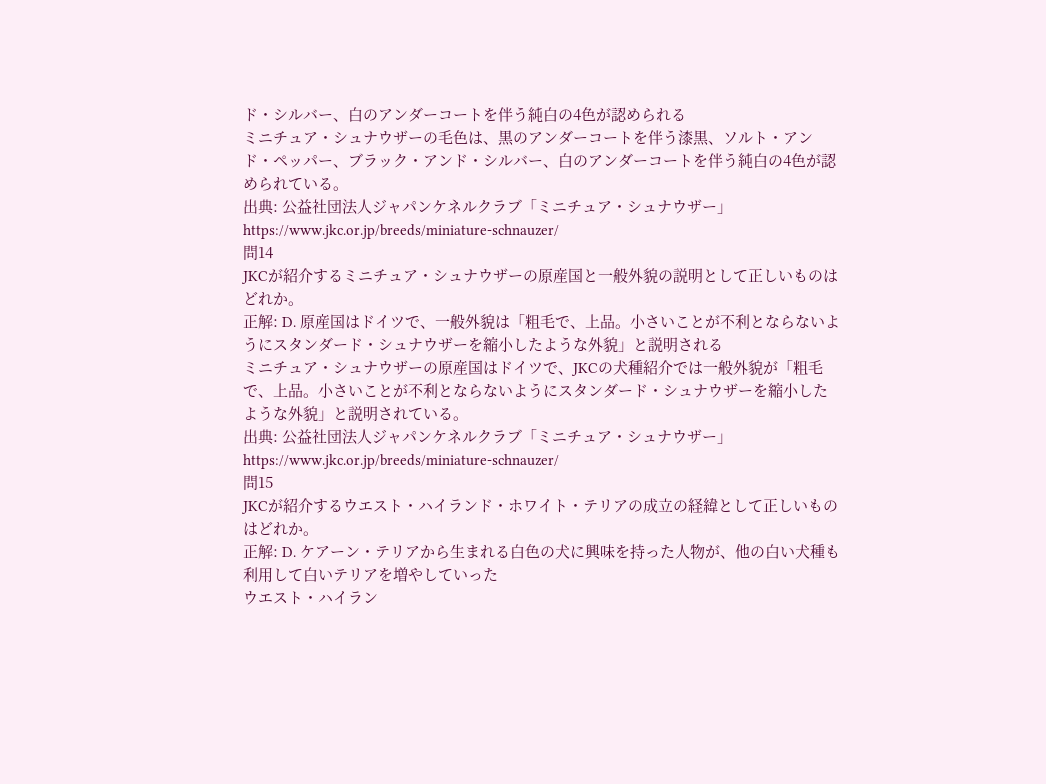ド・シルバー、白のアンダーコートを伴う純白の4色が認められる
ミニチュア・シュナウザーの毛色は、黒のアンダーコートを伴う漆黒、ソルト・アンド・ペッパー、ブラック・アンド・シルバー、白のアンダーコートを伴う純白の4色が認められている。
出典: 公益社団法人ジャパンケネルクラブ「ミニチュア・シュナウザー」 https://www.jkc.or.jp/breeds/miniature-schnauzer/
問14
JKCが紹介するミニチュア・シュナウザーの原産国と一般外貌の説明として正しいものはどれか。
正解: D. 原産国はドイツで、一般外貌は「粗毛で、上品。小さいことが不利とならないようにスタンダード・シュナウザーを縮小したような外貌」と説明される
ミニチュア・シュナウザーの原産国はドイツで、JKCの犬種紹介では一般外貌が「粗毛で、上品。小さいことが不利とならないようにスタンダード・シュナウザーを縮小したような外貌」と説明されている。
出典: 公益社団法人ジャパンケネルクラブ「ミニチュア・シュナウザー」 https://www.jkc.or.jp/breeds/miniature-schnauzer/
問15
JKCが紹介するウエスト・ハイランド・ホワイト・テリアの成立の経緯として正しいものはどれか。
正解: D. ケアーン・テリアから生まれる白色の犬に興味を持った人物が、他の白い犬種も利用して白いテリアを増やしていった
ウエスト・ハイラン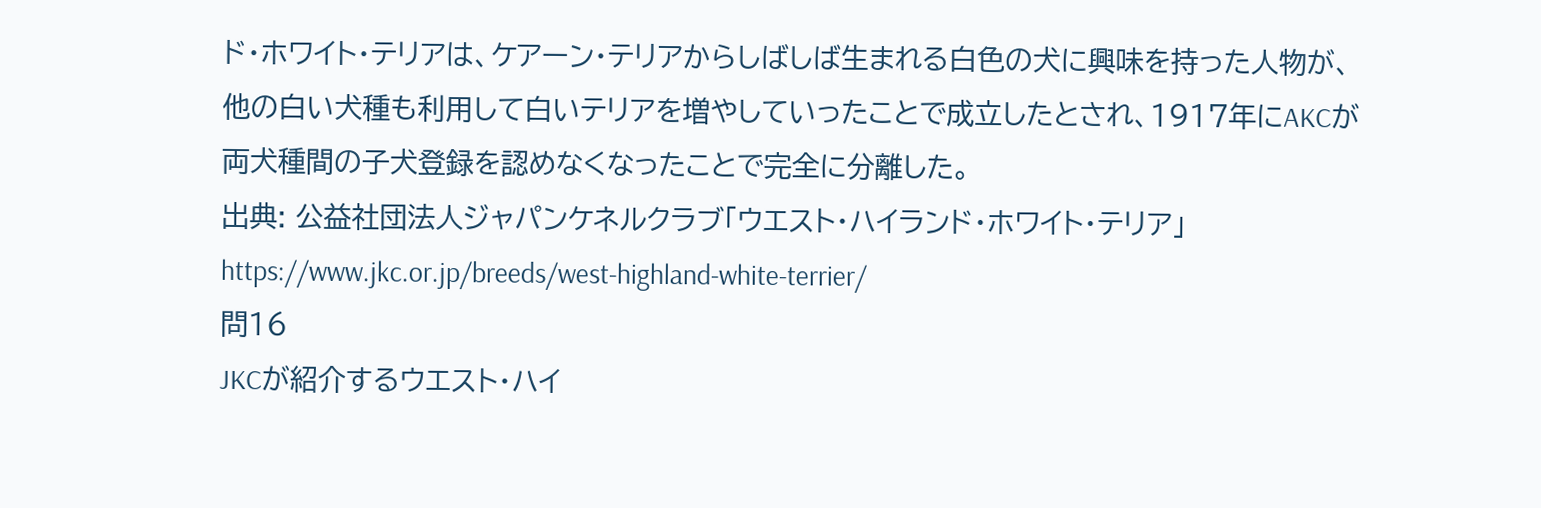ド・ホワイト・テリアは、ケアーン・テリアからしばしば生まれる白色の犬に興味を持った人物が、他の白い犬種も利用して白いテリアを増やしていったことで成立したとされ、1917年にAKCが両犬種間の子犬登録を認めなくなったことで完全に分離した。
出典: 公益社団法人ジャパンケネルクラブ「ウエスト・ハイランド・ホワイト・テリア」 https://www.jkc.or.jp/breeds/west-highland-white-terrier/
問16
JKCが紹介するウエスト・ハイ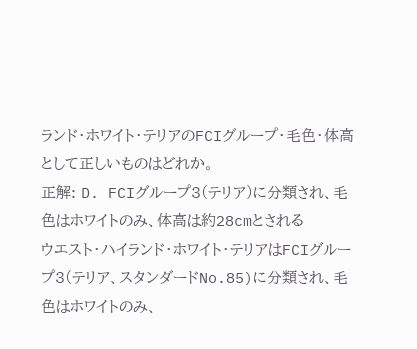ランド・ホワイト・テリアのFCIグループ・毛色・体高として正しいものはどれか。
正解: D. FCIグループ3(テリア)に分類され、毛色はホワイトのみ、体高は約28cmとされる
ウエスト・ハイランド・ホワイト・テリアはFCIグループ3(テリア、スタンダードNo.85)に分類され、毛色はホワイトのみ、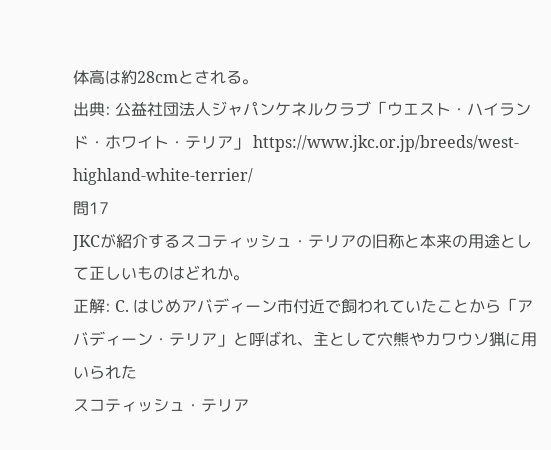体高は約28cmとされる。
出典: 公益社団法人ジャパンケネルクラブ「ウエスト・ハイランド・ホワイト・テリア」 https://www.jkc.or.jp/breeds/west-highland-white-terrier/
問17
JKCが紹介するスコティッシュ・テリアの旧称と本来の用途として正しいものはどれか。
正解: C. はじめアバディーン市付近で飼われていたことから「アバディーン・テリア」と呼ばれ、主として穴熊やカワウソ猟に用いられた
スコティッシュ・テリア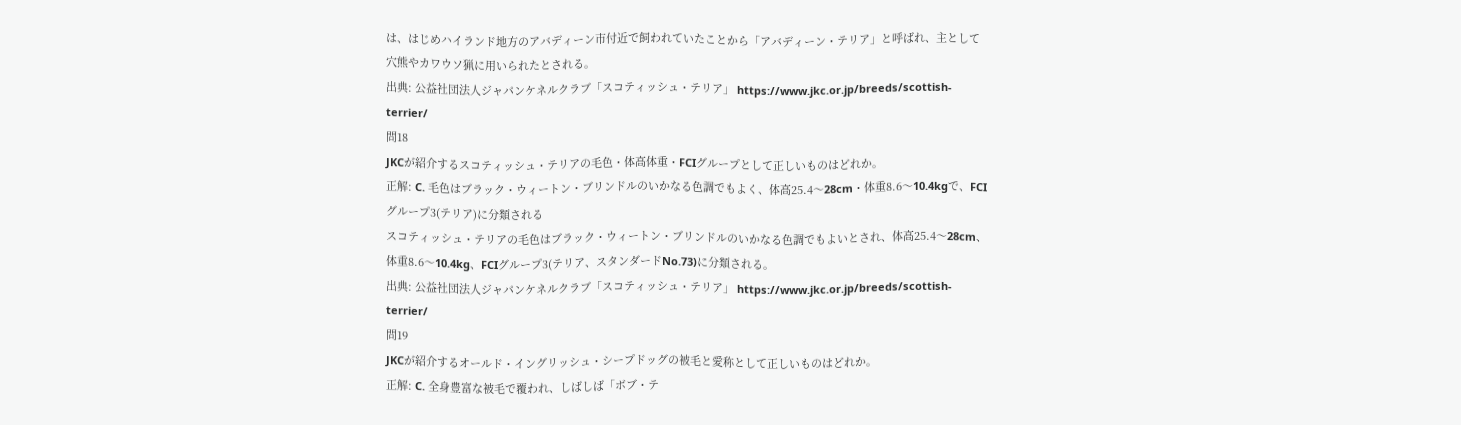は、はじめハイランド地方のアバディーン市付近で飼われていたことから「アバディーン・テリア」と呼ばれ、主として穴熊やカワウソ猟に用いられたとされる。
出典: 公益社団法人ジャパンケネルクラブ「スコティッシュ・テリア」 https://www.jkc.or.jp/breeds/scottish-terrier/
問18
JKCが紹介するスコティッシュ・テリアの毛色・体高体重・FCIグループとして正しいものはどれか。
正解: C. 毛色はブラック・ウィートン・ブリンドルのいかなる色調でもよく、体高25.4〜28cm・体重8.6〜10.4kgで、FCIグループ3(テリア)に分類される
スコティッシュ・テリアの毛色はブラック・ウィートン・ブリンドルのいかなる色調でもよいとされ、体高25.4〜28cm、体重8.6〜10.4kg、FCIグループ3(テリア、スタンダードNo.73)に分類される。
出典: 公益社団法人ジャパンケネルクラブ「スコティッシュ・テリア」 https://www.jkc.or.jp/breeds/scottish-terrier/
問19
JKCが紹介するオールド・イングリッシュ・シープドッグの被毛と愛称として正しいものはどれか。
正解: C. 全身豊富な被毛で覆われ、しばしば「ボブ・テ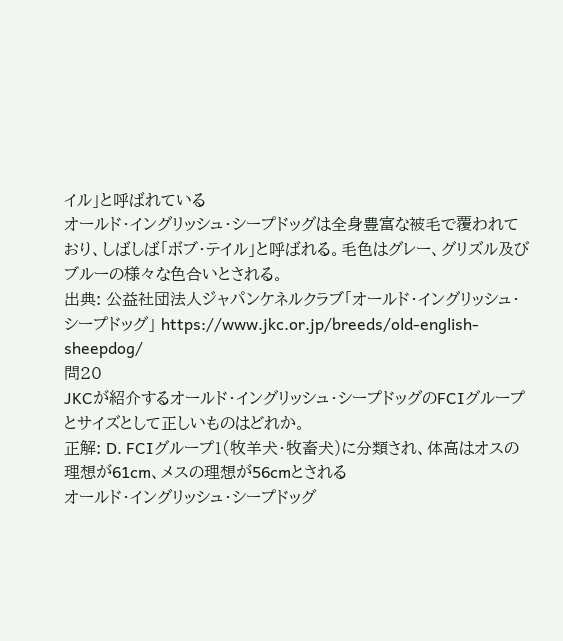イル」と呼ばれている
オールド・イングリッシュ・シープドッグは全身豊富な被毛で覆われており、しばしば「ボブ・テイル」と呼ばれる。毛色はグレー、グリズル及びブルーの様々な色合いとされる。
出典: 公益社団法人ジャパンケネルクラブ「オールド・イングリッシュ・シープドッグ」 https://www.jkc.or.jp/breeds/old-english-sheepdog/
問20
JKCが紹介するオールド・イングリッシュ・シープドッグのFCIグループとサイズとして正しいものはどれか。
正解: D. FCIグループ1(牧羊犬・牧畜犬)に分類され、体高はオスの理想が61cm、メスの理想が56cmとされる
オールド・イングリッシュ・シープドッグ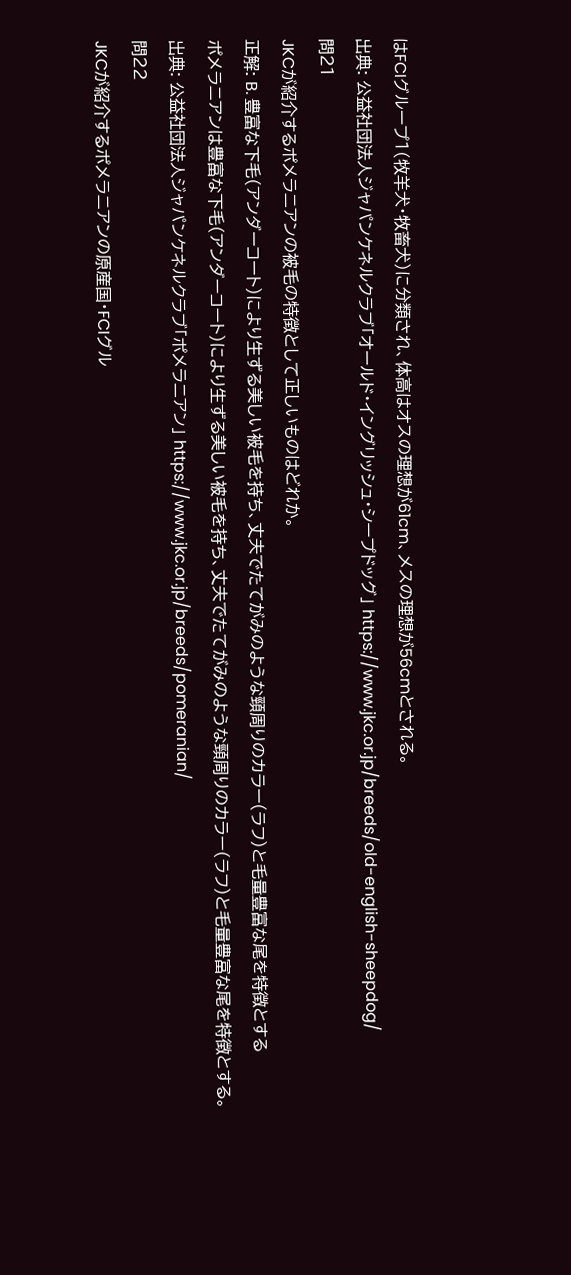はFCIグループ1(牧羊犬・牧畜犬)に分類され、体高はオスの理想が61cm、メスの理想が56cmとされる。
出典: 公益社団法人ジャパンケネルクラブ「オールド・イングリッシュ・シープドッグ」 https://www.jkc.or.jp/breeds/old-english-sheepdog/
問21
JKCが紹介するポメラニアンの被毛の特徴として正しいものはどれか。
正解: B. 豊富な下毛(アンダーコート)により生ずる美しい被毛を持ち、丈夫でたてがみのような頸周りのカラー(ラフ)と毛量豊富な尾を特徴とする
ポメラニアンは豊富な下毛(アンダーコート)により生ずる美しい被毛を持ち、丈夫でたてがみのような頸周りのカラー(ラフ)と毛量豊富な尾を特徴とする。
出典: 公益社団法人ジャパンケネルクラブ「ポメラニアン」 https://www.jkc.or.jp/breeds/pomeranian/
問22
JKCが紹介するポメラニアンの原産国・FCIグル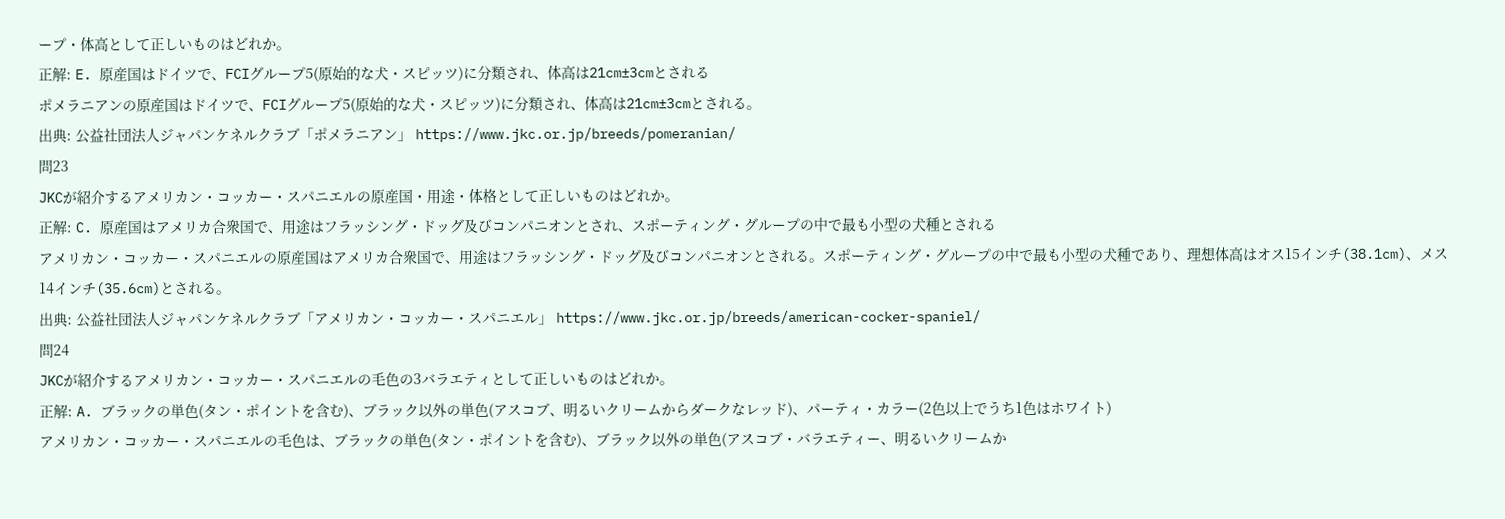ープ・体高として正しいものはどれか。
正解: E. 原産国はドイツで、FCIグループ5(原始的な犬・スピッツ)に分類され、体高は21cm±3cmとされる
ポメラニアンの原産国はドイツで、FCIグループ5(原始的な犬・スピッツ)に分類され、体高は21cm±3cmとされる。
出典: 公益社団法人ジャパンケネルクラブ「ポメラニアン」 https://www.jkc.or.jp/breeds/pomeranian/
問23
JKCが紹介するアメリカン・コッカー・スパニエルの原産国・用途・体格として正しいものはどれか。
正解: C. 原産国はアメリカ合衆国で、用途はフラッシング・ドッグ及びコンパニオンとされ、スポーティング・グループの中で最も小型の犬種とされる
アメリカン・コッカー・スパニエルの原産国はアメリカ合衆国で、用途はフラッシング・ドッグ及びコンパニオンとされる。スポーティング・グループの中で最も小型の犬種であり、理想体高はオス15インチ(38.1cm)、メス14インチ(35.6cm)とされる。
出典: 公益社団法人ジャパンケネルクラブ「アメリカン・コッカー・スパニエル」 https://www.jkc.or.jp/breeds/american-cocker-spaniel/
問24
JKCが紹介するアメリカン・コッカー・スパニエルの毛色の3バラエティとして正しいものはどれか。
正解: A. ブラックの単色(タン・ポイントを含む)、ブラック以外の単色(アスコブ、明るいクリームからダークなレッド)、パーティ・カラー(2色以上でうち1色はホワイト)
アメリカン・コッカー・スパニエルの毛色は、ブラックの単色(タン・ポイントを含む)、ブラック以外の単色(アスコブ・バラエティー、明るいクリームか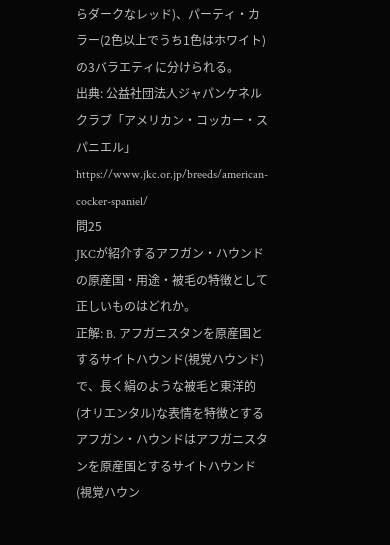らダークなレッド)、パーティ・カラー(2色以上でうち1色はホワイト)の3バラエティに分けられる。
出典: 公益社団法人ジャパンケネルクラブ「アメリカン・コッカー・スパニエル」 https://www.jkc.or.jp/breeds/american-cocker-spaniel/
問25
JKCが紹介するアフガン・ハウンドの原産国・用途・被毛の特徴として正しいものはどれか。
正解: B. アフガニスタンを原産国とするサイトハウンド(視覚ハウンド)で、長く絹のような被毛と東洋的(オリエンタル)な表情を特徴とする
アフガン・ハウンドはアフガニスタンを原産国とするサイトハウンド(視覚ハウン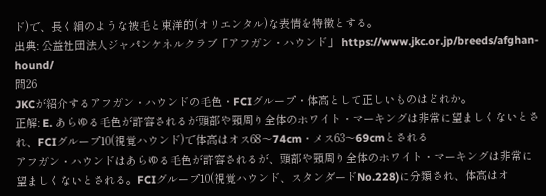ド)で、長く絹のような被毛と東洋的(オリエンタル)な表情を特徴とする。
出典: 公益社団法人ジャパンケネルクラブ「アフガン・ハウンド」 https://www.jkc.or.jp/breeds/afghan-hound/
問26
JKCが紹介するアフガン・ハウンドの毛色・FCIグループ・体高として正しいものはどれか。
正解: E. あらゆる毛色が許容されるが頭部や頸周り全体のホワイト・マーキングは非常に望ましくないとされ、FCIグループ10(視覚ハウンド)で体高はオス68〜74cm・メス63〜69cmとされる
アフガン・ハウンドはあらゆる毛色が許容されるが、頭部や頸周り全体のホワイト・マーキングは非常に望ましくないとされる。FCIグループ10(視覚ハウンド、スタンダードNo.228)に分類され、体高はオ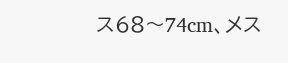ス68〜74cm、メス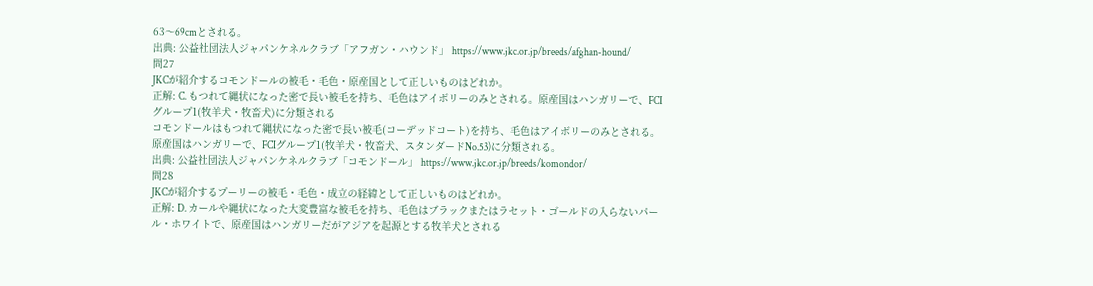63〜69cmとされる。
出典: 公益社団法人ジャパンケネルクラブ「アフガン・ハウンド」 https://www.jkc.or.jp/breeds/afghan-hound/
問27
JKCが紹介するコモンドールの被毛・毛色・原産国として正しいものはどれか。
正解: C. もつれて縄状になった密で長い被毛を持ち、毛色はアイボリーのみとされる。原産国はハンガリーで、FCIグループ1(牧羊犬・牧畜犬)に分類される
コモンドールはもつれて縄状になった密で長い被毛(コーデッドコート)を持ち、毛色はアイボリーのみとされる。原産国はハンガリーで、FCIグループ1(牧羊犬・牧畜犬、スタンダードNo.53)に分類される。
出典: 公益社団法人ジャパンケネルクラブ「コモンドール」 https://www.jkc.or.jp/breeds/komondor/
問28
JKCが紹介するプーリーの被毛・毛色・成立の経緯として正しいものはどれか。
正解: D. カールや縄状になった大変豊富な被毛を持ち、毛色はブラックまたはラセット・ゴールドの入らないパール・ホワイトで、原産国はハンガリーだがアジアを起源とする牧羊犬とされる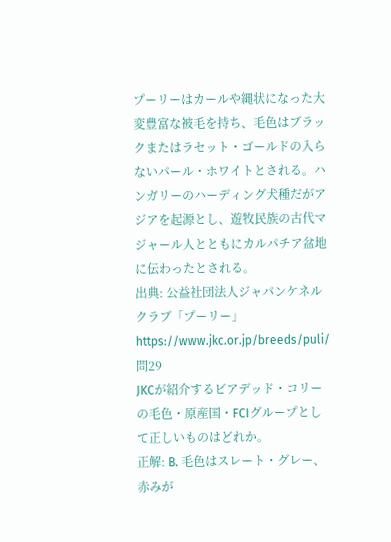プーリーはカールや縄状になった大変豊富な被毛を持ち、毛色はブラックまたはラセット・ゴールドの入らないパール・ホワイトとされる。ハンガリーのハーディング犬種だがアジアを起源とし、遊牧民族の古代マジャール人とともにカルパチア盆地に伝わったとされる。
出典: 公益社団法人ジャパンケネルクラブ「プーリー」 https://www.jkc.or.jp/breeds/puli/
問29
JKCが紹介するビアデッド・コリーの毛色・原産国・FCIグループとして正しいものはどれか。
正解: B. 毛色はスレート・グレー、赤みが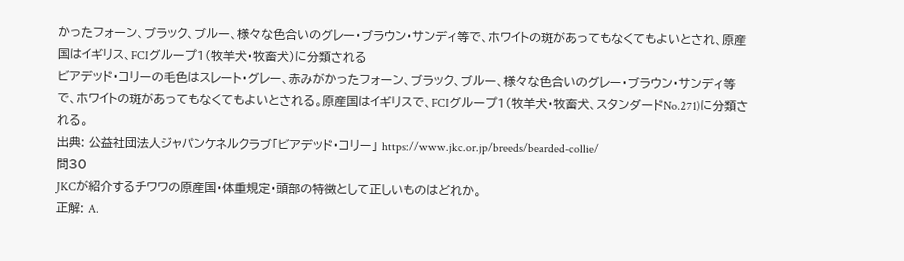かったフォーン、ブラック、ブルー、様々な色合いのグレー・ブラウン・サンディ等で、ホワイトの斑があってもなくてもよいとされ、原産国はイギリス、FCIグループ1(牧羊犬・牧畜犬)に分類される
ビアデッド・コリーの毛色はスレート・グレー、赤みがかったフォーン、ブラック、ブルー、様々な色合いのグレー・ブラウン・サンディ等で、ホワイトの斑があってもなくてもよいとされる。原産国はイギリスで、FCIグループ1(牧羊犬・牧畜犬、スタンダードNo.271)に分類される。
出典: 公益社団法人ジャパンケネルクラブ「ビアデッド・コリー」 https://www.jkc.or.jp/breeds/bearded-collie/
問30
JKCが紹介するチワワの原産国・体重規定・頭部の特徴として正しいものはどれか。
正解: A.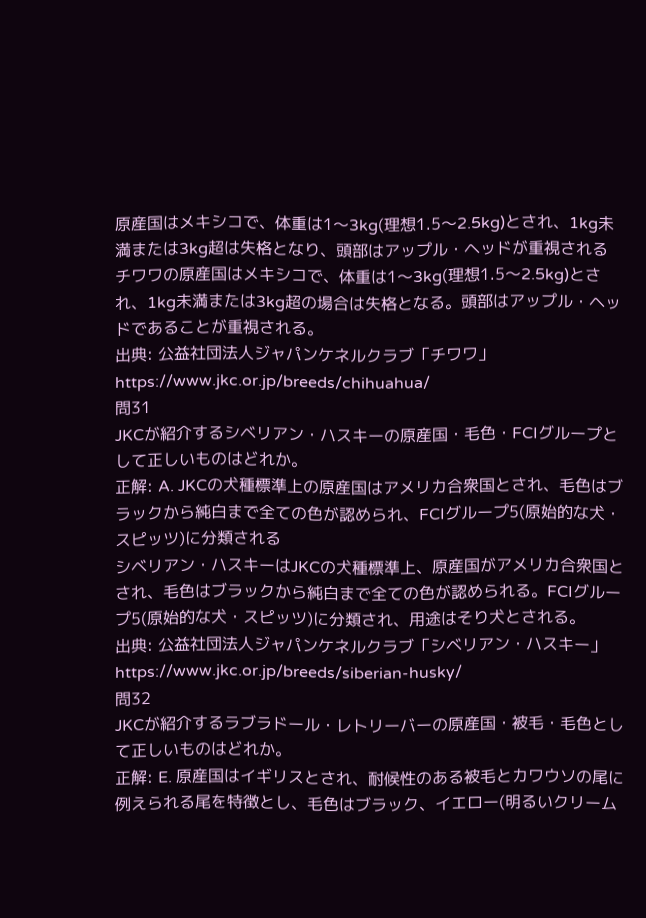原産国はメキシコで、体重は1〜3kg(理想1.5〜2.5kg)とされ、1kg未満または3kg超は失格となり、頭部はアップル・ヘッドが重視される
チワワの原産国はメキシコで、体重は1〜3kg(理想1.5〜2.5kg)とされ、1kg未満または3kg超の場合は失格となる。頭部はアップル・ヘッドであることが重視される。
出典: 公益社団法人ジャパンケネルクラブ「チワワ」 https://www.jkc.or.jp/breeds/chihuahua/
問31
JKCが紹介するシベリアン・ハスキーの原産国・毛色・FCIグループとして正しいものはどれか。
正解: A. JKCの犬種標準上の原産国はアメリカ合衆国とされ、毛色はブラックから純白まで全ての色が認められ、FCIグループ5(原始的な犬・スピッツ)に分類される
シベリアン・ハスキーはJKCの犬種標準上、原産国がアメリカ合衆国とされ、毛色はブラックから純白まで全ての色が認められる。FCIグループ5(原始的な犬・スピッツ)に分類され、用途はそり犬とされる。
出典: 公益社団法人ジャパンケネルクラブ「シベリアン・ハスキー」 https://www.jkc.or.jp/breeds/siberian-husky/
問32
JKCが紹介するラブラドール・レトリーバーの原産国・被毛・毛色として正しいものはどれか。
正解: E. 原産国はイギリスとされ、耐候性のある被毛とカワウソの尾に例えられる尾を特徴とし、毛色はブラック、イエロー(明るいクリーム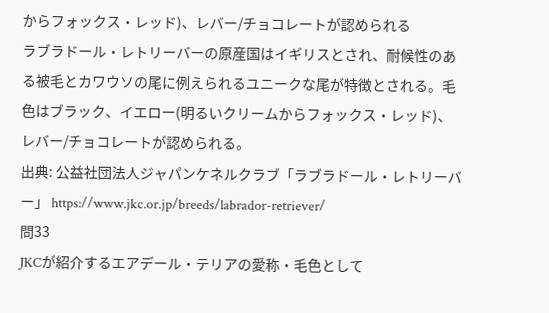からフォックス・レッド)、レバー/チョコレートが認められる
ラブラドール・レトリーバーの原産国はイギリスとされ、耐候性のある被毛とカワウソの尾に例えられるユニークな尾が特徴とされる。毛色はブラック、イエロー(明るいクリームからフォックス・レッド)、レバー/チョコレートが認められる。
出典: 公益社団法人ジャパンケネルクラブ「ラブラドール・レトリーバー」 https://www.jkc.or.jp/breeds/labrador-retriever/
問33
JKCが紹介するエアデール・テリアの愛称・毛色として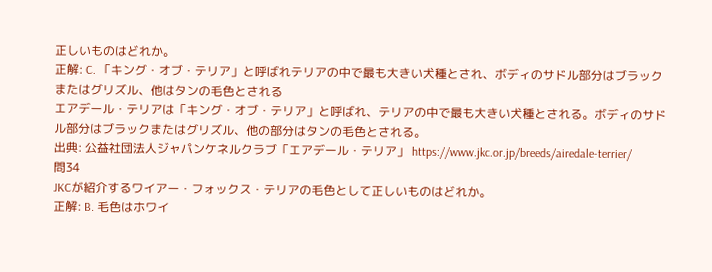正しいものはどれか。
正解: C. 「キング・オブ・テリア」と呼ばれテリアの中で最も大きい犬種とされ、ボディのサドル部分はブラックまたはグリズル、他はタンの毛色とされる
エアデール・テリアは「キング・オブ・テリア」と呼ばれ、テリアの中で最も大きい犬種とされる。ボディのサドル部分はブラックまたはグリズル、他の部分はタンの毛色とされる。
出典: 公益社団法人ジャパンケネルクラブ「エアデール・テリア」 https://www.jkc.or.jp/breeds/airedale-terrier/
問34
JKCが紹介するワイアー・フォックス・テリアの毛色として正しいものはどれか。
正解: B. 毛色はホワイ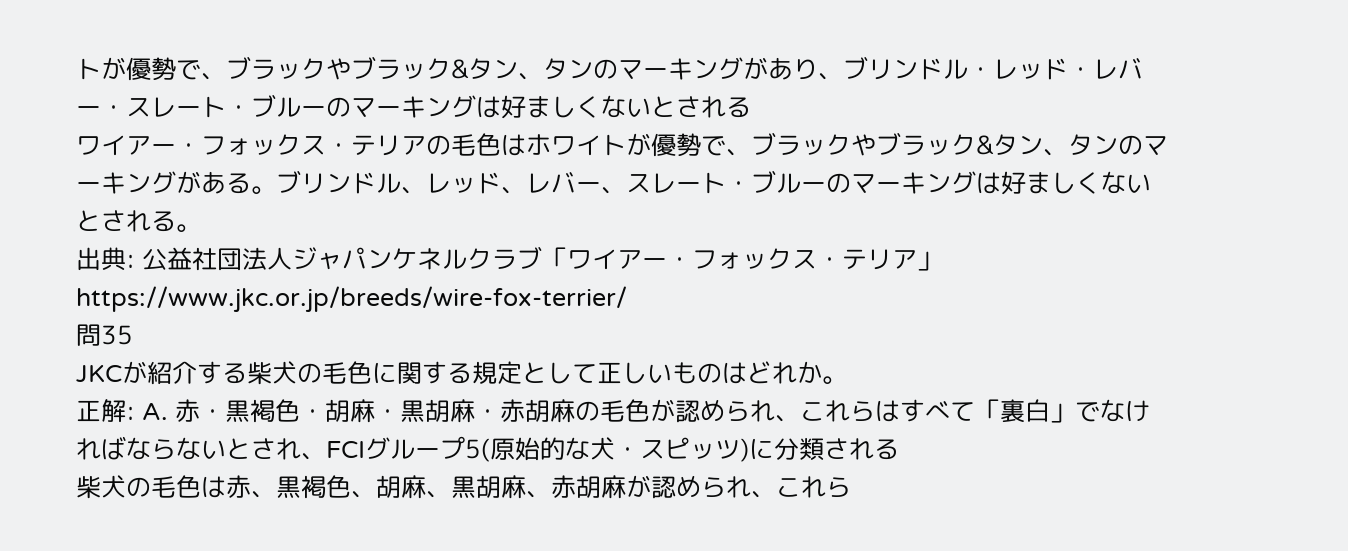トが優勢で、ブラックやブラック&タン、タンのマーキングがあり、ブリンドル・レッド・レバー・スレート・ブルーのマーキングは好ましくないとされる
ワイアー・フォックス・テリアの毛色はホワイトが優勢で、ブラックやブラック&タン、タンのマーキングがある。ブリンドル、レッド、レバー、スレート・ブルーのマーキングは好ましくないとされる。
出典: 公益社団法人ジャパンケネルクラブ「ワイアー・フォックス・テリア」 https://www.jkc.or.jp/breeds/wire-fox-terrier/
問35
JKCが紹介する柴犬の毛色に関する規定として正しいものはどれか。
正解: A. 赤・黒褐色・胡麻・黒胡麻・赤胡麻の毛色が認められ、これらはすべて「裏白」でなければならないとされ、FCIグループ5(原始的な犬・スピッツ)に分類される
柴犬の毛色は赤、黒褐色、胡麻、黒胡麻、赤胡麻が認められ、これら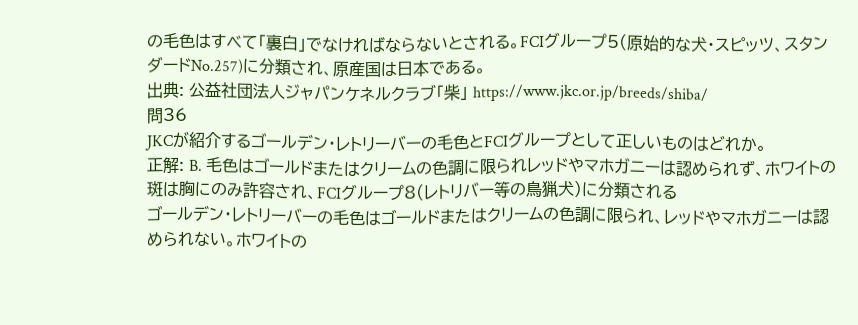の毛色はすべて「裏白」でなければならないとされる。FCIグループ5(原始的な犬・スピッツ、スタンダードNo.257)に分類され、原産国は日本である。
出典: 公益社団法人ジャパンケネルクラブ「柴」 https://www.jkc.or.jp/breeds/shiba/
問36
JKCが紹介するゴールデン・レトリーバーの毛色とFCIグループとして正しいものはどれか。
正解: B. 毛色はゴールドまたはクリームの色調に限られレッドやマホガニーは認められず、ホワイトの斑は胸にのみ許容され、FCIグループ8(レトリバー等の鳥猟犬)に分類される
ゴールデン・レトリーバーの毛色はゴールドまたはクリームの色調に限られ、レッドやマホガニーは認められない。ホワイトの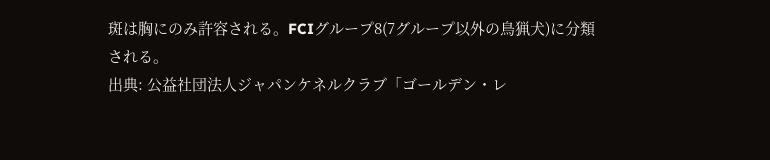斑は胸にのみ許容される。FCIグループ8(7グループ以外の鳥猟犬)に分類される。
出典: 公益社団法人ジャパンケネルクラブ「ゴールデン・レ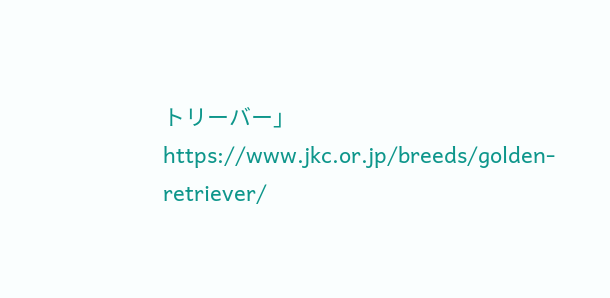トリーバー」 https://www.jkc.or.jp/breeds/golden-retriever/